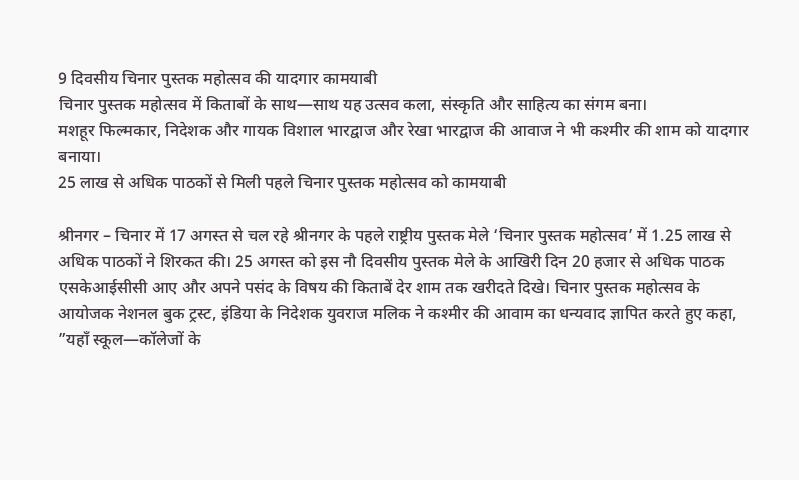9 दिवसीय चिनार पुस्तक महोत्सव की यादगार कामयाबी
चिनार पुस्तक महोत्सव में किताबों के साथ—साथ यह उत्सव कला, संस्कृति और साहित्य का संगम बना।
मशहूर फिल्मकार, निदेशक और गायक विशाल भारद्वाज और रेखा भारद्वाज की आवाज ने भी कश्मीर की शाम को यादगार बनाया।
25 लाख से अधिक पाठकों से मिली पहले चिनार पुस्तक महोत्सव को कामयाबी

श्रीनगर – चिनार में 17 अगस्त से चल रहे श्रीनगर के पहले राष्ट्रीय पुस्तक मेले ‘चिनार पुस्तक महोत्सव’ में 1.25 लाख से अधिक पाठकों ने शिरकत की। 25 अगस्त को इस नौ दिवसीय पुस्तक मेले के आखिरी दिन 20 हजार से अधिक पाठक एसकेआईसीसी आए और अपने पसंद के विषय की किताबें देर शाम तक खरीदते दिखे। चिनार पुस्तक महोत्सव के आयोजक नेशनल बुक ट्रस्ट, इंडिया के निदेशक युवराज मलिक ने कश्मीर की आवाम का धन्यवाद ज्ञापित करते हुए कहा, ”यहाँ स्कूल—कॉलेजों के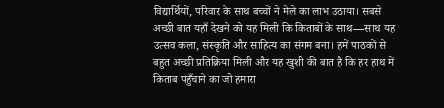विद्यार्थियों, परिवार के साथ बच्चों ने मेले का लाभ उठाया। सबसे अच्छी बात यहाँ देखने को यह मिली कि किताबों के साथ—साथ यह उत्सव कला, संस्कृति और साहित्य का संगम बना। हमें पाठकों से बहुत अच्छी प्रतिक्रिया मिली और यह खुशी की बात है कि हर हाथ में किताब पहुँचाने का जो हमारा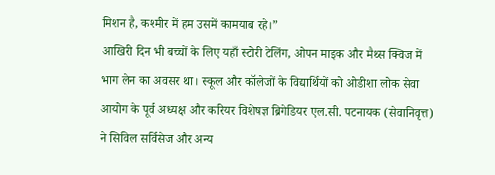मिशन है, कश्मीर में हम उसमें कामयाब रहे।”
आखिरी दिन भी बच्चों के लिए यहाँ स्टोरी टेलिंग, ओपन माइक और मैथ्स क्विज में भाग लेन का अवसर था। स्कूल और कॉलेजों के विद्यार्थियों को ओडीशा लोक सेवा आयोग के पूर्व अध्यक्ष और करियर विशेषज्ञ ब्रिगेडियर एल.सी. पटनायक (सेवानिवृत्त) ने सिविल सर्विसेज और अन्य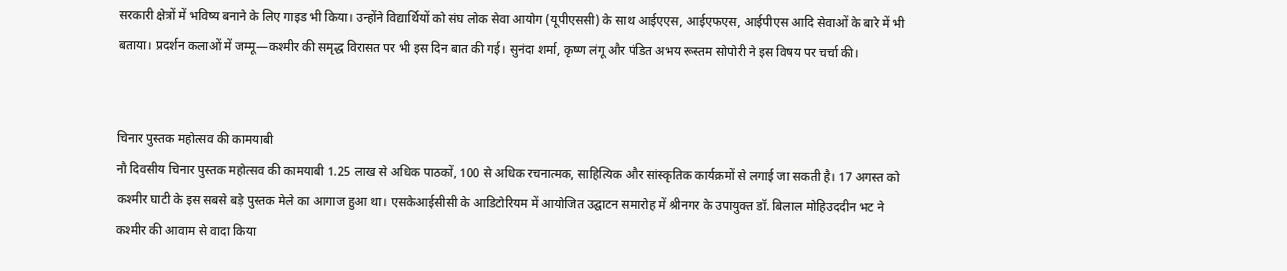सरकारी क्षेत्रों में भविष्य बनाने के लिए गाइड भी किया। उन्होंने विद्यार्थियों को संघ लोक सेवा आयोग (यूपीएससी) के साथ आईएएस, आईएफएस, आईपीएस आदि सेवाओं के बारे में भी बताया। प्रदर्शन कलाओं में जम्मू—कश्मीर की समृद्ध विरासत पर भी इस दिन बात की गई। सुनंदा शर्मा, कृष्ण लंगू और पंडित अभय रूस्तम सोपोरी ने इस विषय पर चर्चा की।


चिनार पुस्तक महोत्सव की कामयाबी
नौ दिवसीय चिनार पुस्तक महोत्सव की कामयाबी 1.25 लाख से अधिक पाठकों, 100 से अधिक रचनात्मक, साहित्यिक और सांस्कृतिक कार्यक्रमों से लगाई जा सकती है। 17 अगस्त को कश्मीर घाटी के इस सबसे बड़े पुस्तक मेले का आगाज हुआ था। एसकेआईसीसी के आडिटोरियम में आयोजित उद्घाटन समारोह में श्रीनगर के उपायुक्त डॉ. बिलाल मोहिउददीन भट ने कश्मीर की आवाम से वादा किया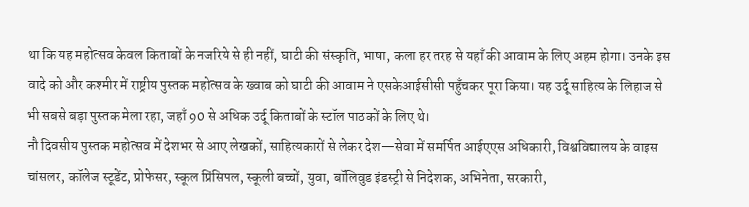था कि यह महोत्सव केवल किताबों के नजरिये से ही नहीं, घाटी की संस्कृति, भाषा, कला हर तरह से यहाँ की आवाम के लिए अहम होगा। उनके इस वादे को और कश्मीर में राष्ट्रीय पुस्तक महोत्सव के ख्वाब को घाटी की आवाम ने एसकेआईसीसी पहुँचकर पूरा किया। यह उर्दू साहित्य के लिहाज से भी सबसे बड़ा पुस्तक मेला रहा, जहाँ 90 से अधिक उर्दू किताबों के स्टॉल पाठकों के लिए थे।
नौ दिवसीय पुस्तक महोत्सव में देशभर से आए लेखकों, साहित्यकारों से लेकर देश—सेवा में समर्पित आईएएस अधिकारी, विश्वविद्यालय के वाइस चांसलर, कॉलेज स्टूडेंट, प्रोफेसर, स्कूल प्रिंसिपल, स्कूली बच्चों, युवा, बॉलिवुड इंडस्ट्री से निदेशक, अभिनेता, सरकारी,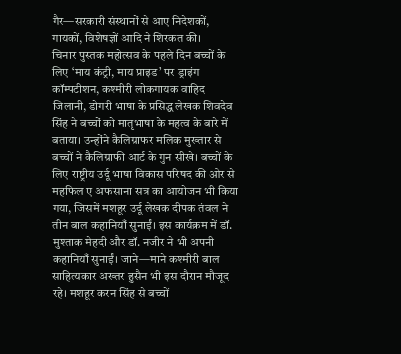गैर—सरकारी संस्थानों से आए निदेशकों, गायकों, विशेषज्ञों आदि ने शिरकत की।
चिनार पुस्तक महोत्सव के पहले दिन बच्चों के लिए ‘माय कंट्री, माय प्राइड’ पर ड्राइंग कॉम्पटीशन, कश्मीरी लोकगायक वाहिद जिलानी, डोगरी भाषा के प्रसिद्ध लेखक शिवदेव सिंह ने बच्चों को मातृभाषा के महत्व के बारे में बताया। उन्होंने कैलिग्राफर मलिक मुख्तार से बच्चों ने कैलिग्राफी आर्ट के गुन सीखे। बच्चों के लिए राष्ट्रीय उर्दू भाषा विकास परिषद की ओर से महफिल ए अफसाना सत्र का आयोजन भी किया गया, जिसमें मशहूर उर्दू लेखक दीपक तंवल ने तीन बाल कहानियाँ सुनाईं। इस कार्यक्रम में डॉ. मुश्ताक मेहदी और डॉ. नजीर ने भी अपनी कहानियाँ सुनाईं। जाने—माने कश्मीरी बाल साहित्यकार अख्तर हुसैन भी इस दौरान मौजूद रहे। मशहूर करन सिंह से बच्चों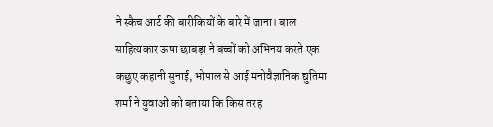ने स्कैच आर्ट की बारीकियों के बारे में जाना। बाल साहित्यकार ऊषा छाबड़ा ने बच्चों को अभिनय करते एक कछुए कहानी सुनाई, भोपाल से आई मनोवैज्ञानिक द्युतिमा शर्मा ने युवाओं को बताया कि किस तरह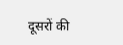दूसरों की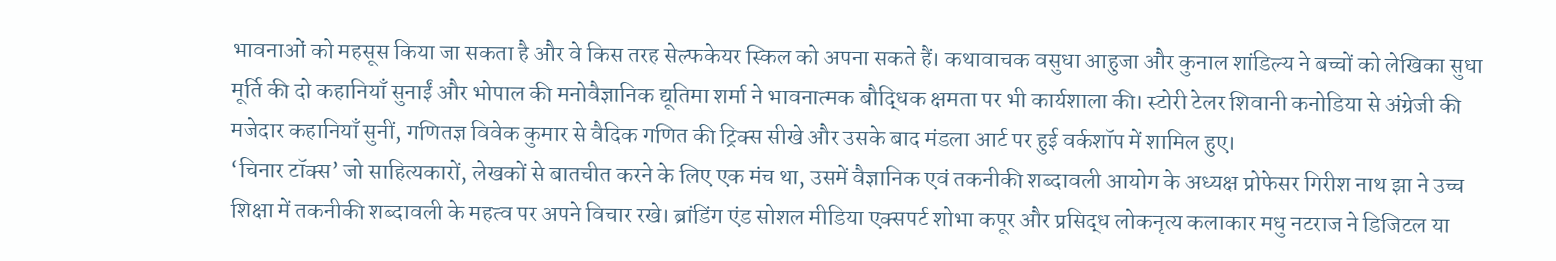भावनाओं को महसूस किया जा सकता है और वे किस तरह सेल्फकेयर स्किल को अपना सकते हैं। कथावाचक वसुधा आहुजा और कुनाल शांडिल्य ने बच्चों को लेखिका सुधा मूर्ति की दो कहानियाँ सुनाईं और भोपाल की मनोवैज्ञानिक द्यूतिमा शर्मा ने भावनात्मक बौद्धिक क्षमता पर भी कार्यशाला की। स्टोरी टेलर शिवानी कनोडिया से अंग्रेजी की मजेदार कहानियाँ सुनीं, गणितज्ञ विवेक कुमार से वैदिक गणित की ट्रिक्स सीखे और उसके बाद मंडला आर्ट पर हुई वर्कशॉप में शामिल हुए।
‘चिनार टॉक्स’ जो साहित्यकारों, लेखकों से बातचीत करने के लिए एक मंच था, उसमें वैज्ञानिक एवं तकनीकी शब्दावली आयोग के अध्यक्ष प्रोफेसर गिरीश नाथ झा ने उच्च शिक्षा में तकनीकी शब्दावली के महत्व पर अपने विचार रखे। ब्रांडिंग एंड सोशल मीडिया एक्सपर्ट शोभा कपूर और प्रसिद्ध लोकनृत्य कलाकार मधु नटराज ने डिजिटल या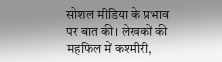सोशल मीडिया के प्रभाव पर बात की। लेखकों की महफिल में कश्मीरी,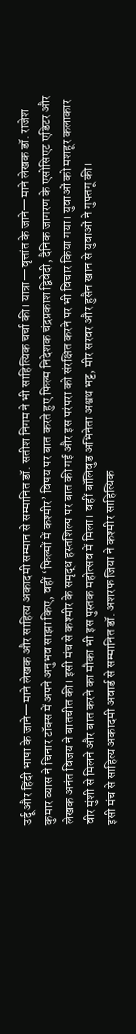उर्दू और हिंदी भाषा के जाने—माने लेखक और साहित्य अकादमी सम्मान से सम्मानित डॉ. सतीश निगम ने भी साहित्यिक चर्चा की। यात्रा—वृत्तांत के जाने—माने लेखक डॉ. राजेश कुमार व्यास ने चिनार टॉक्स में अपने अनुभव साझा किए, वहीं ‘फिल्मों में कश्मीर’ विषय पर बात करते हुए फिल्म निदेशक चंद्रप्रकाश द्विवेदी, दैनिक जागरण के एसोसिएट एडिटर और लेखक अनंत विजय ने बातचीत की। इसी मंच से कश्मीर के समृद्ध हस्तशिल्प पर बात की गई और इस परंपरा को संरक्षित करने पर भी विचार किया गया। युवाओं को मशहूर कलाकार वीर मुंशी से मिलने और बात करने का मौका भी इस पुस्तक महोत्सव में मिला। वहीं बॉलिवुड अभिनेता अश्वथ भट्ट, मीर सरवर और हुसैन खान से युवाओं ने गुफ्तगू की।
इसी मंच से साहित्य अकादमी अवार्ड से सम्मानित डॉ. अशरफ जिया ने कश्मीर साहित्यिक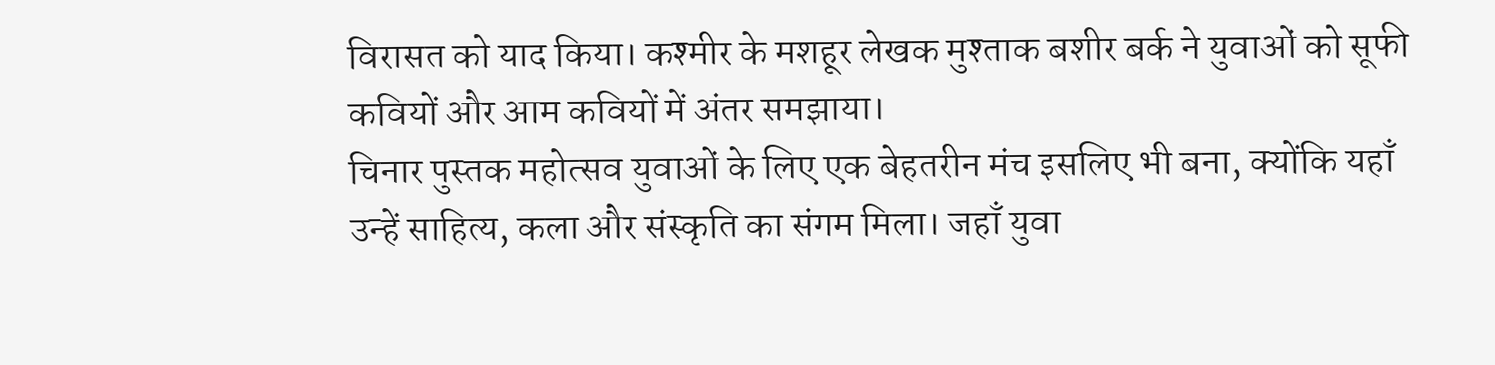विरासत को याद किया। कश्मीर के मशहूर लेखक मुश्ताक बशीर बर्क ने युवाओं को सूफी कवियों और आम कवियों में अंतर समझाया।
चिनार पुस्तक महोत्सव युवाओं के लिए एक बेहतरीन मंच इसलिए भी बना, क्योंकि यहाँ उन्हें साहित्य, कला और संस्कृति का संगम मिला। जहाँ युवा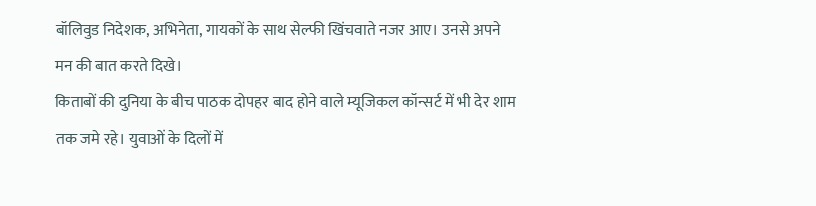बॉलिवुड निदेशक, अभिनेता, गायकों के साथ सेल्फी खिंचवाते नजर आए। उनसे अपने मन की बात करते दिखे।
किताबों की दुनिया के बीच पाठक दोपहर बाद होने वाले म्यूजिकल कॉन्सर्ट में भी देर शाम तक जमे रहे। युवाओं के दिलों में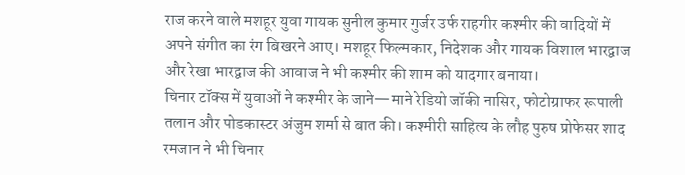राज करने वाले मशहूर युवा गायक सुनील कुमार गुर्जर उर्फ राहगीर कश्मीर की वादियों में अपने संगीत का रंग बिखरने आए। मशहूर फिल्मकार, निदेशक और गायक विशाल भारद्वाज और रेखा भारद्वाज की आवाज ने भी कश्मीर की शाम को यादगार बनाया।
चिनार टॉक्स में युवाओं ने कश्मीर के जाने—माने रेडियो जॉकी नासिर, फोटोग्राफर रूपाली तलान और पोडकास्टर अंजुम शर्मा से बात की। कश्मीरी साहित्य के लौह पुरुष प्रोफेसर शाद रमजान ने भी चिनार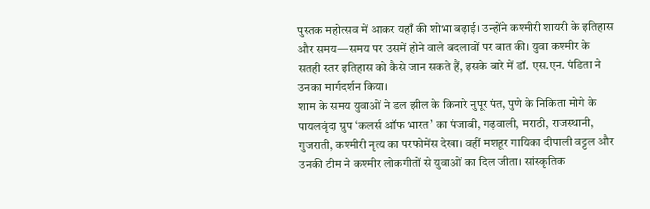पुस्तक महोत्सव में आकर यहाँ की शोभा बढ़ाई। उन्होंने कश्मीरी शायरी के इतिहास और समय—समय पर उसमें होने वाले बदलावों पर बात की। युवा कश्मीर के सतही स्तर इतिहास को कैसे जान सकते हैं, इसके बारे में डॉ. एस.एन. पंडिता ने उनका मार्गदर्शन किया।
शाम के समय युवाओं ने डल झील के किनारे नुपूर पंत, पुणे के निकिता मोगे के पायलवृंदा ग्रुप ‘कलर्स ऑफ भारत’ का पंजाबी, गढ़वाली, मराठी, राजस्थानी, गुजराती, कश्मीरी नृत्य का परफोमेंस देखा। वहीं मशहूर गायिका दीपाली वट्टल और उनकी टीम ने कश्मीर लोकगीतों से युवाओं का दिल जीता। सांस्कृतिक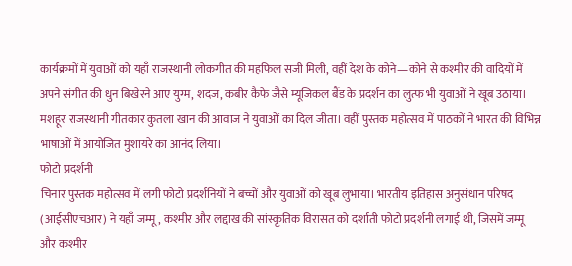कार्यक्रमों में युवाओं को यहाँ राजस्थानी लोकगीत की महफिल सजी मिली, वहीं देश के कोने—कोने से कश्मीर की वादियों में अपने संगीत की धुन बिखेरने आए युग्म, शदज, कबीर कैफे जैसे म्यूजिकल बैंड के प्रदर्शन का लुत्फ भी युवाओं ने खूब उठाया। मशहूर राजस्थानी गीतकार कुतला खान की आवाज ने युवाओं का दिल जीता। वहीं पुस्तक महोत्सव में पाठकों ने भारत की विभिन्न भाषाओं में आयोजित मुशायरे का आनंद लिया।
फोटो प्रदर्शनी
चिनार पुस्तक महोत्सव में लगी फोटो प्रदर्शनियों ने बच्चों और युवाओं को खूब लुभाया। भारतीय इतिहास अनुसंधान परिषद (आईसीएचआर) ने यहाँ जम्मू, कश्मीर और लद्दाख की सांस्कृतिक विरासत को दर्शाती फोटो प्रदर्शनी लगाई थी, जिसमें जम्मू और कश्मीर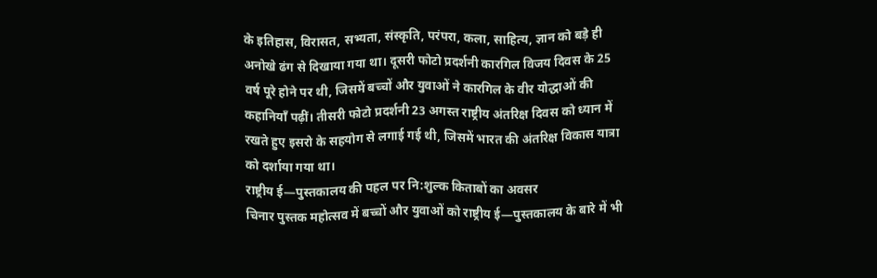के इतिहास, विरासत, सभ्यता, संस्कृति, परंपरा, कला, साहित्य, ज्ञान को बड़े ही अनोखे ढंग से दिखाया गया था। दूसरी फोटो प्रदर्शनी कारगिल विजय दिवस के 25 वर्ष पूरे होने पर थी, जिसमें बच्चों और युवाओं ने कारगिल के वीर योद्धाओं की कहानियाँ पढ़ीं। तीसरी फोटो प्रदर्शनी 23 अगस्त राष्ट्रीय अंतरिक्ष दिवस को ध्यान में रखते हुए इसरो के सहयोग से लगाई गई थी, जिसमें भारत की अंतरिक्ष विकास यात्रा को दर्शाया गया था।
राष्ट्रीय ई—पुस्तकालय की पहल पर नि:शुल्क किताबों का अवसर
चिनार पुस्तक महोत्सव में बच्चों और युवाओं को राष्ट्रीय ई—पुस्तकालय के बारे में भी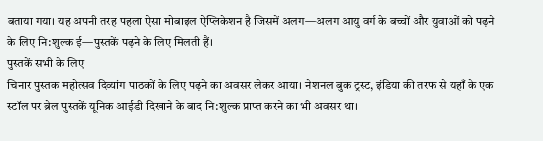बताया गया। यह अपनी तरह पहला ऐसा मोबाइल ऐप्लिकेशन है जिसमें अलग—अलग आयु वर्ग के बच्चों और युवाओं को पढ़ने के लिए नि:शुल्क ई—पुस्तकें पढ़ने के लिए मिलती हैं।
पुस्तकें सभी के लिए
चिनार पुस्तक महोत्सव दिव्यांग पाठकों के लिए पढ़ने का अवसर लेकर आया। नेशनल बुक ट्रस्ट, इंडिया की तरफ से यहाँ के एक स्टॉल पर ब्रेल पुस्तकें यूनिक आईडी दिखाने के बाद नि:शुल्क प्राप्त करने का भी अवसर था।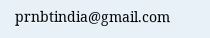prnbtindia@gmail.com